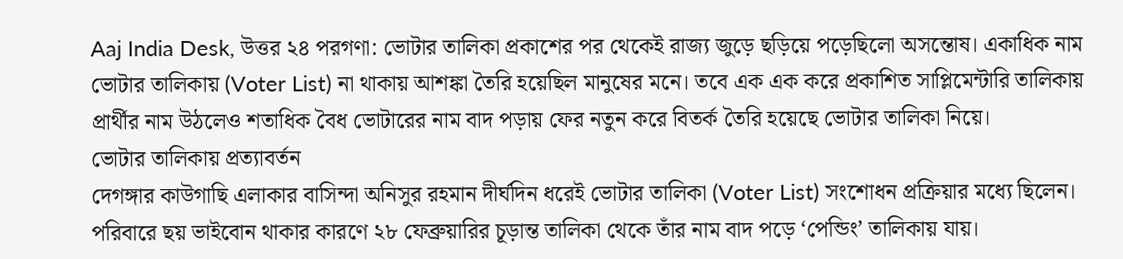Aaj India Desk, উত্তর ২৪ পরগণা: ভোটার তালিকা প্রকাশের পর থেকেই রাজ্য জুড়ে ছড়িয়ে পড়েছিলো অসন্তোষ। একাধিক নাম ভোটার তালিকায় (Voter List) না থাকায় আশঙ্কা তৈরি হয়েছিল মানুষের মনে। তবে এক এক করে প্রকাশিত সাপ্লিমেন্টারি তালিকায় প্রার্থীর নাম উঠলেও শতাধিক বৈধ ভোটারের নাম বাদ পড়ায় ফের নতুন করে বিতর্ক তৈরি হয়েছে ভোটার তালিকা নিয়ে।
ভোটার তালিকায় প্রত্যাবর্তন
দেগঙ্গার কাউগাছি এলাকার বাসিন্দা অনিসুর রহমান দীর্ঘদিন ধরেই ভোটার তালিকা (Voter List) সংশোধন প্রক্রিয়ার মধ্যে ছিলেন। পরিবারে ছয় ভাইবোন থাকার কারণে ২৮ ফেব্রুয়ারির চূড়ান্ত তালিকা থেকে তাঁর নাম বাদ পড়ে ‘পেন্ডিং’ তালিকায় যায়।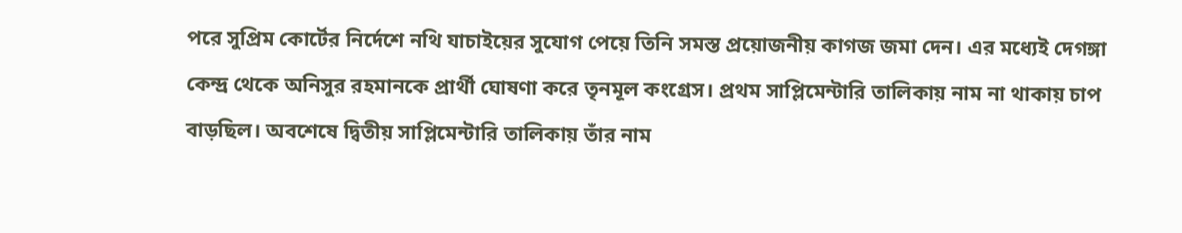পরে সুপ্রিম কোর্টের নির্দেশে নথি যাচাইয়ের সুযোগ পেয়ে তিনি সমস্ত প্রয়োজনীয় কাগজ জমা দেন। এর মধ্যেই দেগঙ্গা কেন্দ্র থেকে অনিসুর রহমানকে প্রার্থী ঘোষণা করে তৃনমূল কংগ্রেস। প্রথম সাপ্লিমেন্টারি তালিকায় নাম না থাকায় চাপ বাড়ছিল। অবশেষে দ্বিতীয় সাপ্লিমেন্টারি তালিকায় তাঁর নাম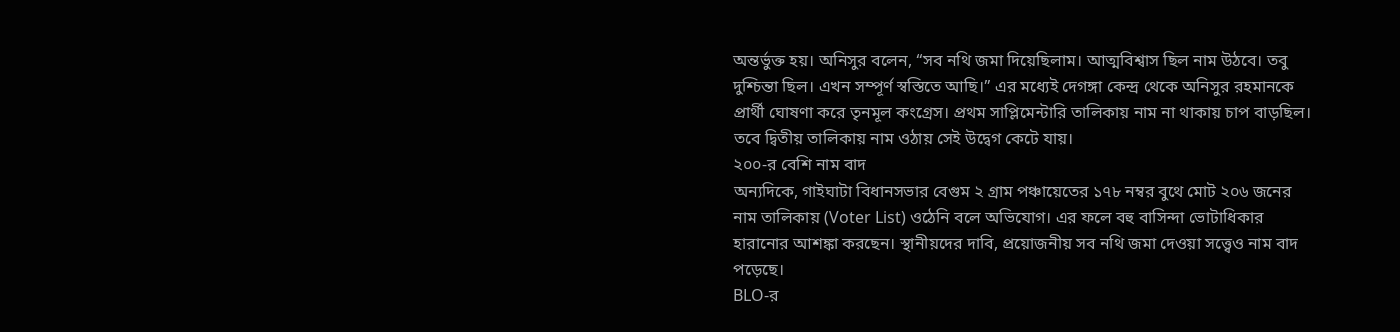অন্তর্ভুক্ত হয়। অনিসুর বলেন, “সব নথি জমা দিয়েছিলাম। আত্মবিশ্বাস ছিল নাম উঠবে। তবু দুশ্চিন্তা ছিল। এখন সম্পূর্ণ স্বস্তিতে আছি।” এর মধ্যেই দেগঙ্গা কেন্দ্র থেকে অনিসুর রহমানকে প্রার্থী ঘোষণা করে তৃনমূল কংগ্রেস। প্রথম সাপ্লিমেন্টারি তালিকায় নাম না থাকায় চাপ বাড়ছিল। তবে দ্বিতীয় তালিকায় নাম ওঠায় সেই উদ্বেগ কেটে যায়।
২০০-র বেশি নাম বাদ
অন্যদিকে, গাইঘাটা বিধানসভার বেগুম ২ গ্রাম পঞ্চায়েতের ১৭৮ নম্বর বুথে মোট ২০৬ জনের নাম তালিকায় (Voter List) ওঠেনি বলে অভিযোগ। এর ফলে বহু বাসিন্দা ভোটাধিকার হারানোর আশঙ্কা করছেন। স্থানীয়দের দাবি, প্রয়োজনীয় সব নথি জমা দেওয়া সত্ত্বেও নাম বাদ পড়েছে।
BLO-র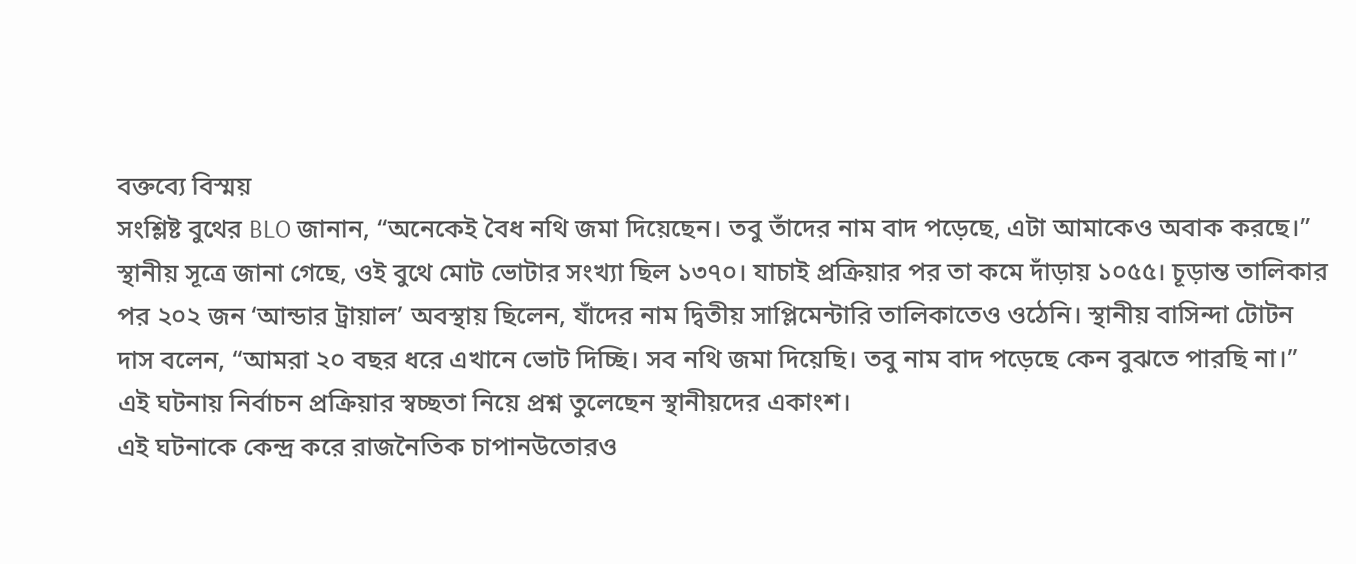বক্তব্যে বিস্ময়
সংশ্লিষ্ট বুথের BLO জানান, “অনেকেই বৈধ নথি জমা দিয়েছেন। তবু তাঁদের নাম বাদ পড়েছে, এটা আমাকেও অবাক করছে।” স্থানীয় সূত্রে জানা গেছে, ওই বুথে মোট ভোটার সংখ্যা ছিল ১৩৭০। যাচাই প্রক্রিয়ার পর তা কমে দাঁড়ায় ১০৫৫। চূড়ান্ত তালিকার পর ২০২ জন ‘আন্ডার ট্রায়াল’ অবস্থায় ছিলেন, যাঁদের নাম দ্বিতীয় সাপ্লিমেন্টারি তালিকাতেও ওঠেনি। স্থানীয় বাসিন্দা টোটন দাস বলেন, “আমরা ২০ বছর ধরে এখানে ভোট দিচ্ছি। সব নথি জমা দিয়েছি। তবু নাম বাদ পড়েছে কেন বুঝতে পারছি না।” এই ঘটনায় নির্বাচন প্রক্রিয়ার স্বচ্ছতা নিয়ে প্রশ্ন তুলেছেন স্থানীয়দের একাংশ।
এই ঘটনাকে কেন্দ্র করে রাজনৈতিক চাপানউতোরও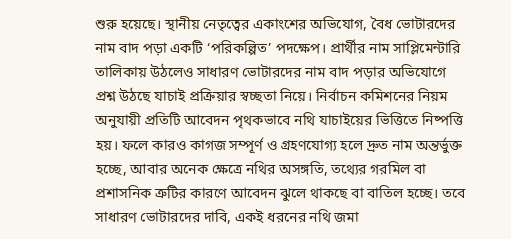শুরু হয়েছে। স্থানীয় নেতৃত্বের একাংশের অভিযোগ, বৈধ ভোটারদের নাম বাদ পড়া একটি ‘পরিকল্পিত’ পদক্ষেপ। প্রার্থীর নাম সাপ্লিমেন্টারি তালিকায় উঠলেও সাধারণ ভোটারদের নাম বাদ পড়ার অভিযোগে প্রশ্ন উঠছে যাচাই প্রক্রিয়ার স্বচ্ছতা নিয়ে। নির্বাচন কমিশনের নিয়ম অনুযায়ী প্রতিটি আবেদন পৃথকভাবে নথি যাচাইয়ের ভিত্তিতে নিষ্পত্তি হয়। ফলে কারও কাগজ সম্পূর্ণ ও গ্রহণযোগ্য হলে দ্রুত নাম অন্তর্ভুক্ত হচ্ছে, আবার অনেক ক্ষেত্রে নথির অসঙ্গতি, তথ্যের গরমিল বা প্রশাসনিক ত্রুটির কারণে আবেদন ঝুলে থাকছে বা বাতিল হচ্ছে। তবে সাধারণ ভোটারদের দাবি, একই ধরনের নথি জমা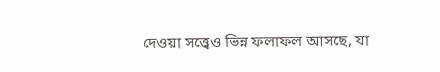দেওয়া সত্ত্বেও ভিন্ন ফলাফল আসছে, যা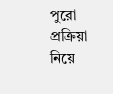পুরো প্রক্রিয়া নিয়ে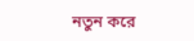নতুন করে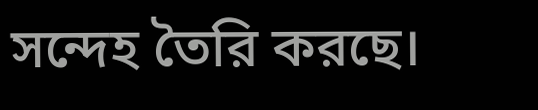সন্দেহ তৈরি করছে।